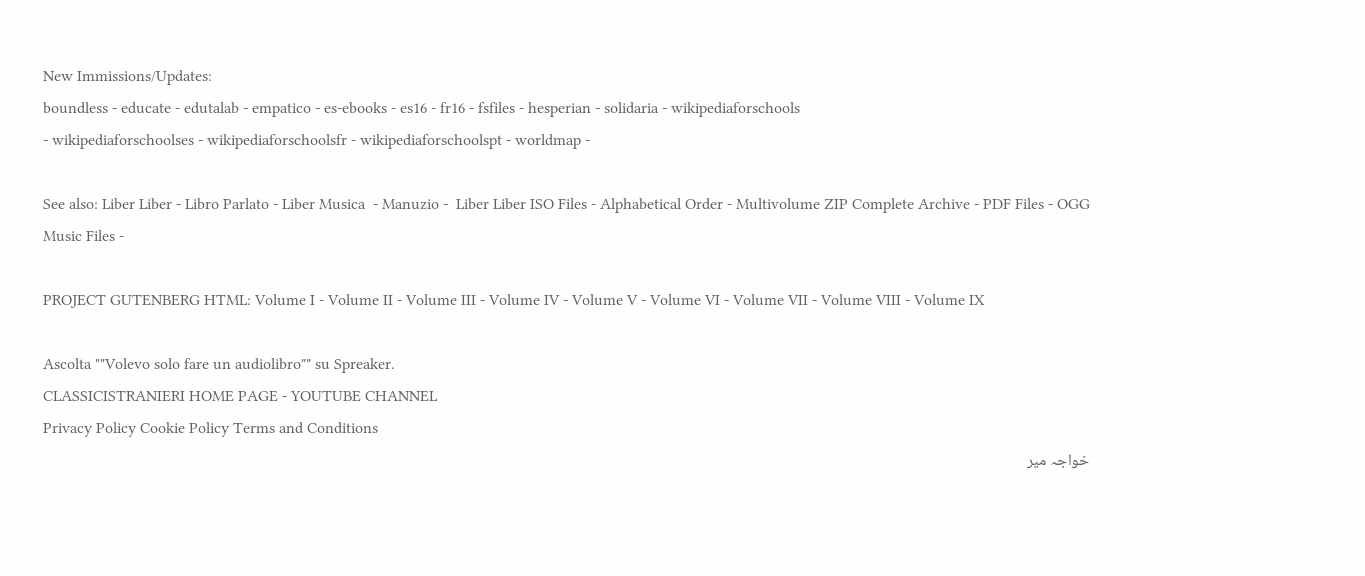New Immissions/Updates:
boundless - educate - edutalab - empatico - es-ebooks - es16 - fr16 - fsfiles - hesperian - solidaria - wikipediaforschools
- wikipediaforschoolses - wikipediaforschoolsfr - wikipediaforschoolspt - worldmap -

See also: Liber Liber - Libro Parlato - Liber Musica  - Manuzio -  Liber Liber ISO Files - Alphabetical Order - Multivolume ZIP Complete Archive - PDF Files - OGG Music Files -

PROJECT GUTENBERG HTML: Volume I - Volume II - Volume III - Volume IV - Volume V - Volume VI - Volume VII - Volume VIII - Volume IX

Ascolta ""Volevo solo fare un audiolibro"" su Spreaker.
CLASSICISTRANIERI HOME PAGE - YOUTUBE CHANNEL
Privacy Policy Cookie Policy Terms and Conditions
خواجہ میر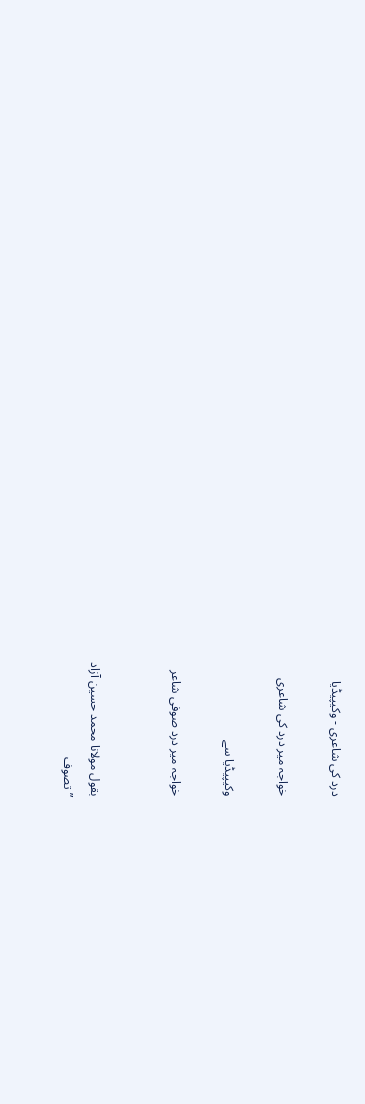درد کی شاعری - وکیپیڈیا

خواجہ میر درد کی شاعری

وکیپیڈیا سے

خواجہ میر درد صوفی شاعر


بقول مولانا محمد حسین آزاد
” تصوف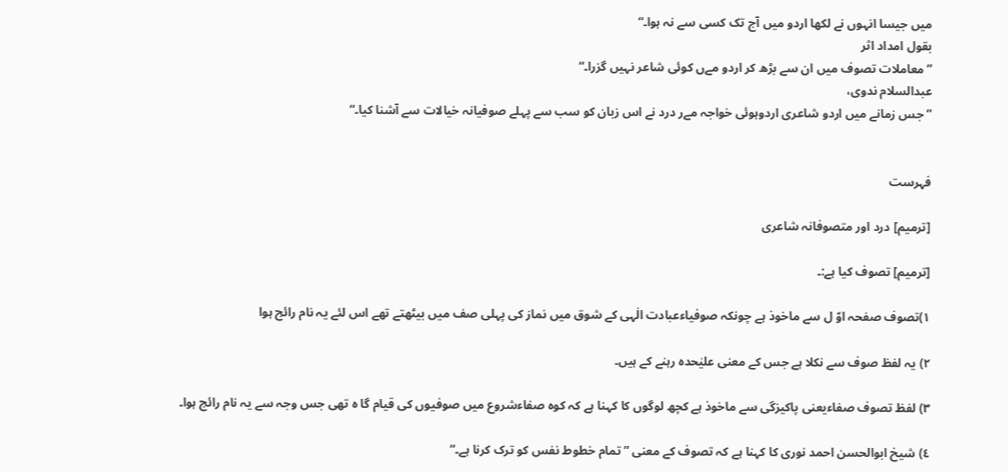میں جیسا انہوں نے لکھا اردو میں آج تک کسی سے نہ ہوا۔“
بقول امداد اثر
” معاملات تصوف میں ان سے بڑھ کر اردو مےں کوئی شاعر نہیں گزرا۔“
عبدالسلام ندوی،
” جس زمانے میں اردو شاعری اردوہوئی خواجہ مےر درد نے اس زبان کو سب سے پہلے صوفیانہ خیالات سے آشنا کیا۔“


فہرست

[ترمیم] درد اور متصوفانہ شاعری

[ترمیم] تصوف کیا ہے:۔

١)تصوف صفحہ اوّ ل سے ماخوذ ہے چونکہ صوفیاءعبادت الٰہی کے شوق میں نماز کی پہلی صف میں بیٹھتے تھے اس لئے یہ نام رائج ہوا

٢) یہ لفظ صوف سے نکلا ہے جس کے معنی علیٰحدہ رہنے کے ہیں۔

٣) لفظ تصوف صفاءیعنی پاکیزگی سے ماخوذ ہے کچھ لوگوں کا کہنا ہے کہ کوہ صفاءشروع میں صوفیوں کی قیام گا ہ تھی جس وجہ سے یہ نام رائج ہوا۔

٤) شیخ ابوالحسن احمد نوری کا کہنا ہے کہ تصوف کے معنی ”تمام خطوط نفس کو ترک کرنا ہے۔“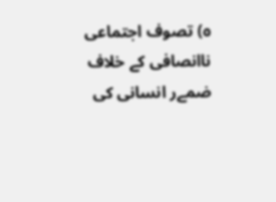٥) تصوف اجتماعی ناانصافی کے خلاف ضمےر انسانی کی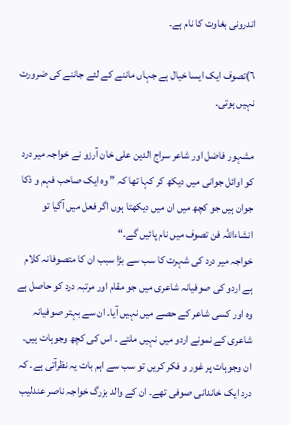اندرونی بغاوت کا نام ہے۔

٦)تصوف ایک ایسا خیال ہے جہاں ماننے کے لئے جاننے کی ضرورت نہیں ہوتی۔

مشہور فاضل اور شاعر سراج الدین علی خان آرزو نے خواجہ میر درد کو اوائل جوانی میں دیکھ کر کہا تھا کہ ” وہ ایک صاحب فہم و ذکا جوان ہیں جو کچھ میں ان میں دیکھتا ہوں اگر فعل میں آگیا تو انشاءاللہ فن تصوف میں نام پائیں گے۔“
خواجہ میر درد کی شہرت کا سب سے بڑا سبب ان کا متصوفانہ کلام ہے اردو کی صوفیانہ شاعری میں جو مقام اور مرتبہ درد کو حاصل ہے وہ اور کسی شاعر کے حصے میں نہیں آیا۔ ان سے بہتر صوفیانہ شاعری کے نمونے اردو میں نہیں ملتے ۔ اس کی کچھ وجوہات ہیں۔ ان وجوہات پر غور و فکر کریں تو سب سے اہم بات یہ نظرآتی ہے۔ کہ درد ایک خاندانی صوفی تھے۔ ان کے والد بزرگ خواجہ ناصر عندلیب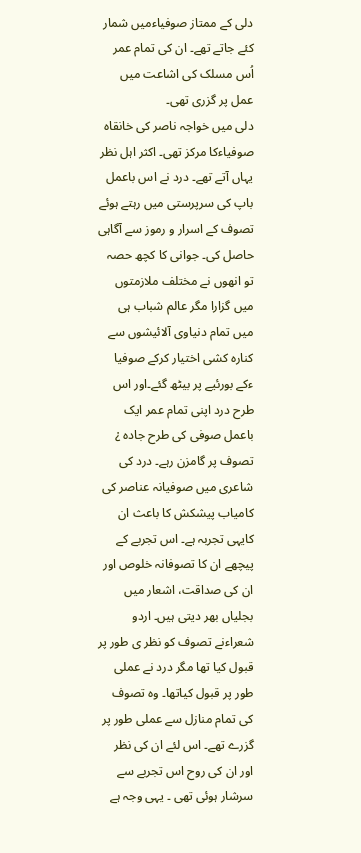دلی کے ممتاز صوفیاءمیں شمار کئے جاتے تھے۔ ان کی تمام عمر اُس مسلک کی اشاعت میں عمل پر گزری تھی۔
دلی میں خواجہ ناصر کی خانقاہ صوفیاءکا مرکز تھی۔ اکثر اہل نظر یہاں آتے تھے۔ درد نے اس باعمل باپ کی سرپرستی میں رہتے ہوئے تصوف کے اسرار و رموز سے آگاہی حاصل کی۔ جوانی کا کچھ حصہ تو انھوں نے مختلف ملازمتوں میں گزارا مگر عالم شباب ہی میں تمام دنیاوی آلائیشوں سے کنارہ کشی اختیار کرکے صوفیا ءکے بورئیے پر بیٹھ گئے۔اور اس طرح درد اپنی تمام عمر ایک باعمل صوفی کی طرح جادہ ¿ تصوف پر گامزن رہے۔ درد کی شاعری میں صوفیانہ عناصر کی کامیاب پیشکش کا باعث ان کایہی تجربہ ہے۔ اس تجربے کے پیچھے ان کا تصوفانہ خلوص اور ان کی صداقت، اشعار میں بجلیاں بھر دیتی ہیں۔ اردو شعراءنے تصوف کو نظر ی طور پر قبول کیا تھا مگر درد نے عملی طور پر قبول کیاتھا۔ وہ تصوف کی تمام منازل سے عملی طور پر گزرے تھے۔ اس لئے ان کی نظر اور ان کی روح اس تجربے سے سرشار ہوئی تھی ۔ یہی وجہ ہے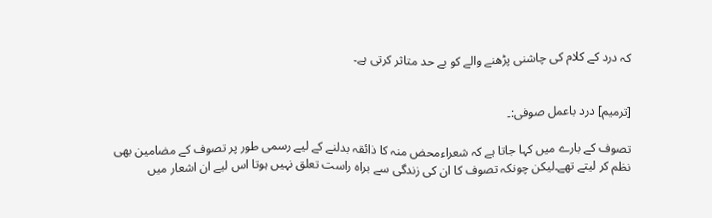کہ درد کے کلام کی چاشنی پڑھنے والے کو بے حد متاثر کرتی ہے۔


[ترمیم] درد باعمل صوفی:۔

تصوف کے بارے میں کہا جاتا ہے کہ شعراءمحض منہ کا ذائقہ بدلنے کے لیے رسمی طور پر تصوف کے مضامین بھی نظم کر لیتے تھے۔لیکن چونکہ تصوف کا ان کی زندگی سے براہ راست تعلق نہیں ہوتا اس لیے ان اشعار میں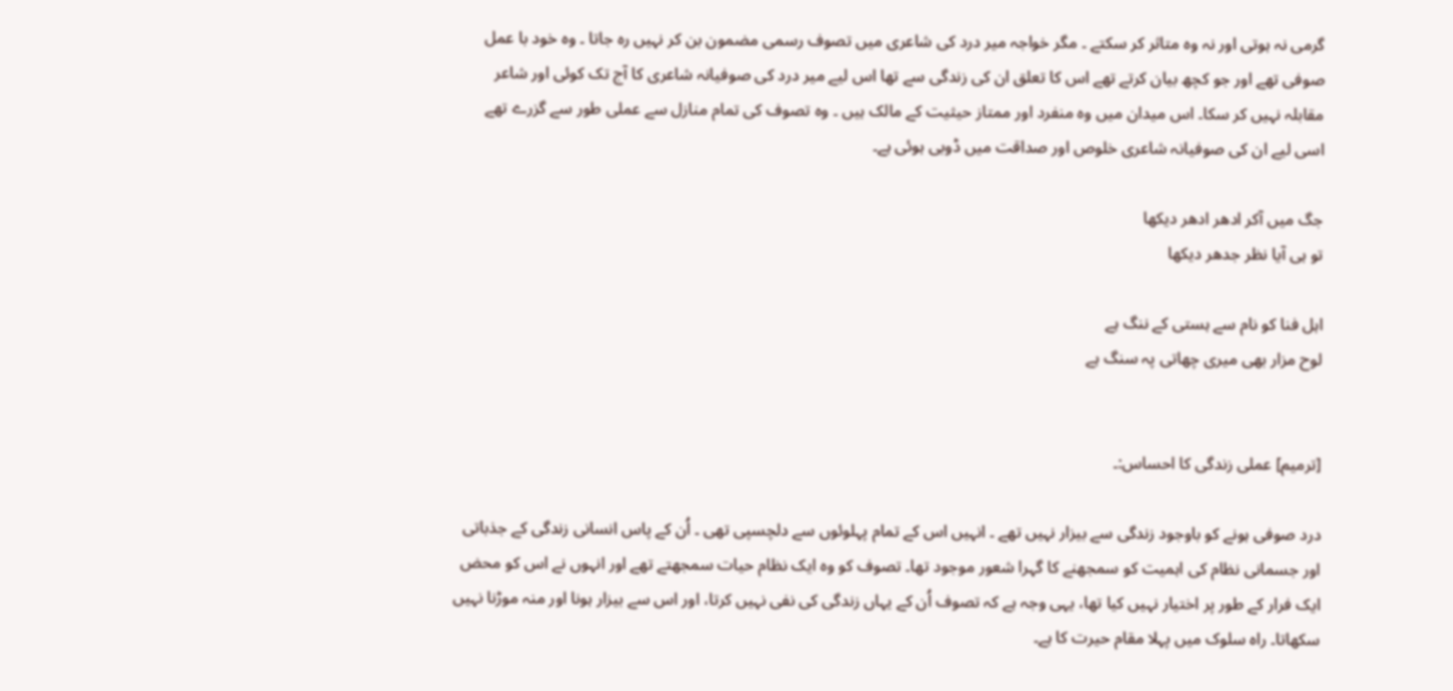گرمی نہ ہوتی اور نہ وہ متاثر کر سکتے ۔ مگر خواجہ میر درد کی شاعری میں تصوف رسمی مضمون بن کر نہیں رہ جاتا ۔ وہ خود با عمل صوفی تھے اور جو کچھ بیان کرتے تھے اس کا تعلق ان کی زندگی سے تھا اس لیے میر درد کی صوفیانہ شاعری کا آج تک کوئی اور شاعر مقابلہ نہیں کر سکا۔ اس میدان میں وہ منفرد اور ممتاز حیثیت کے مالک ہیں ۔ وہ تصوف کی تمام منازل سے عملی طور سے گزرے تھے اسی لیے ان کی صوفیانہ شاعری خلوص اور صداقت میں ڈوبی ہوئی ہے۔

جگ میں آکر ادھر ادھر دیکھا
تو ہی آیا نظر جدھر دیکھا

اہل فنا کو نام سے ہستی کے ننگ ہے
لوح مزار بھی میری چھاتی پہ سنگ ہے


[ترمیم] عملی زندگی کا احساس:۔

درد صوفی ہونے کو باوجود زندگی سے بیزار نہیں تھے ۔ انہیں اس کے تمام پہلوئوں سے دلچسپی تھی ۔ اُن کے پاس انسانی زندگی کے جذباتی اور جسمانی نظام کی اہمیت کو سمجھنے کا گہرا شعور موجود تھا۔ تصوف کو وہ ایک نظام حیات سمجھتے تھے اور انہوں نے اس کو محض ایک فرار کے طور پر اختیار نہیں کیا تھا، یہی وجہ ہے کہ تصوف اُن کے یہاں زندگی کی نفی نہیں کرتا، اور اس سے بیزار ہونا اور منہ موڑنا نہیں سکھاتا۔ راہ سلوک میں پہلا مقام حیرت کا ہے۔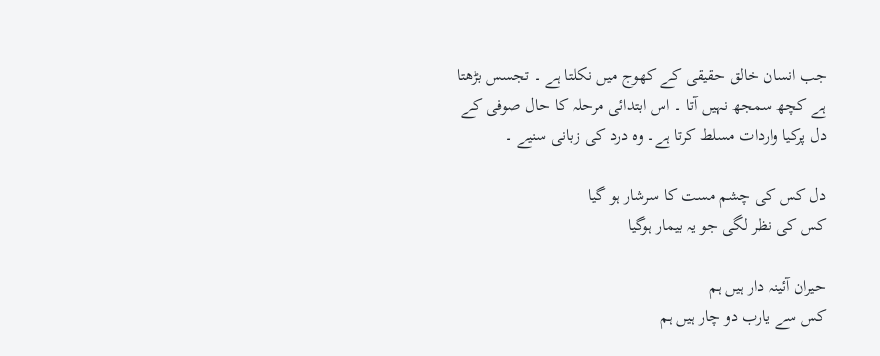جب انسان خالق حقیقی کے کھوج میں نکلتا ہے ۔ تجسس بڑھتا ہے کچھ سمجھ نہیں آتا ۔ اس ابتدائی مرحلہ کا حال صوفی کے دل پرکیا واردات مسلط کرتا ہے۔ وہ درد کی زبانی سنیے ۔

دل کس کی چشم مست کا سرشار ہو گیا
کس کی نظر لگی جو یہ بیمار ہوگیا

حیران آئینہ دار ہیں ہم
کس سے یارب دو چار ہیں ہم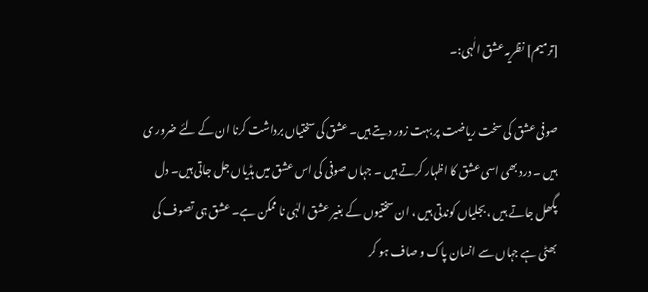[ترمیم] نظریہ عشق الٰہی:۔

صوفی عشق کی سخت ریاضت پر بہت زور دیتے ہیں۔ عشق کی سختیاں برداشت کرنا ان کے لئے ضرور ی ہیں ۔ درد بھی اسی عشق کا اظہار کرتے ہیں ۔ جہاں صوفی کی اس عشق میں ہڈیاں جل جاتی ہیں۔ دل پگھل جاتے ہیں ، بجلیاں کوندتی ہیں ، ان سختیوں کے بغیر عشق الہٰی نا ممکن ہے۔ عشق ہی تصوف کی بھٹی ہے جہاں سے انسان پاک و صاف ہو کر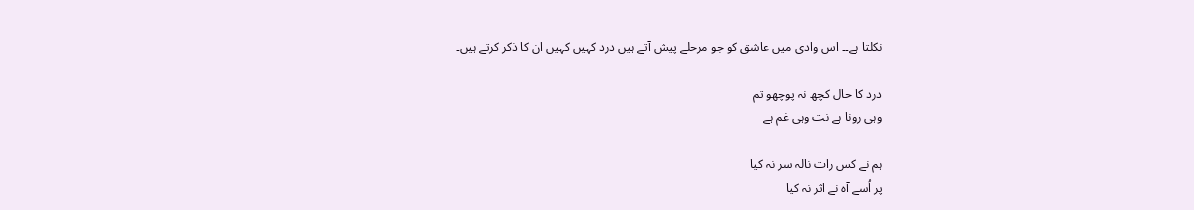نکلتا ہے۔۔ اس وادی میں عاشق کو جو مرحلے پیش آتے ہیں درد کہیں کہیں ان کا ذکر کرتے ہیں۔

درد کا حال کچھ نہ پوچھو تم
وہی رونا ہے نت وہی غم ہے

ہم نے کس رات نالہ سر نہ کیا
پر اُسے آہ نے اثر نہ کیا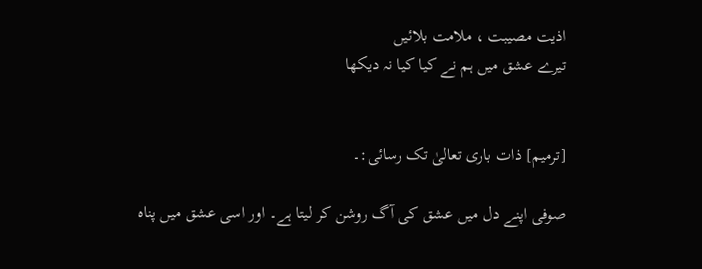اذیت مصیبت ، ملامت بلائیں
تیرے عشق میں ہم نے کیا کیا نہ دیکھا


[ترمیم] ذات باری تعالیٰ تک رسائی:۔

صوفی اپنے دل میں عشق کی آگ روشن کر لیتا ہے۔ اور اسی عشق میں پناہ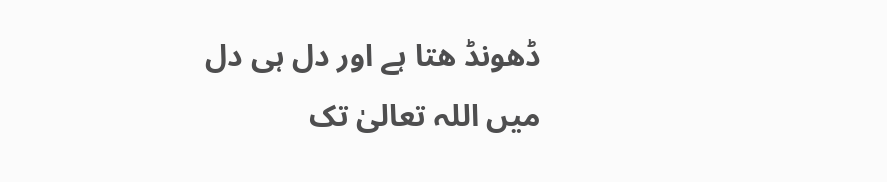ڈھونڈ ھتا ہے اور دل ہی دل میں اللہ تعالیٰ تک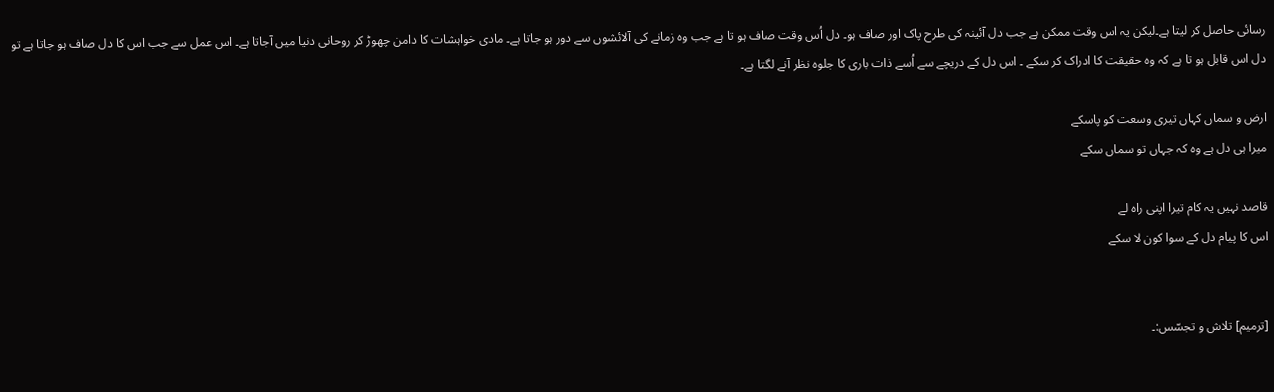رسائی حاصل کر لیتا ہے۔لیکن یہ اس وقت ممکن ہے جب دل آئینہ کی طرح پاک اور صاف ہو۔ دل اُس وقت صاف ہو تا ہے جب وہ زمانے کی آلائشوں سے دور ہو جاتا ہے۔ مادی خواہشات کا دامن چھوڑ کر روحانی دنیا میں آجاتا ہے۔ اس عمل سے جب اس کا دل صاف ہو جاتا ہے تو دل اس قابل ہو تا ہے کہ وہ حقیقت کا ادراک کر سکے ۔ اس دل کے دریچے سے اُسے ذات باری کا جلوہ نظر آنے لگتا ہے۔

ارض و سماں کہاں تیری وسعت کو پاسکے
میرا ہی دل ہے وہ کہ جہاں تو سماں سکے

قاصد نہیں یہ کام تیرا اپنی راہ لے
اس کا پیام دل کے سوا کون لا سکے


[ترمیم] تلاش و تجسّس:۔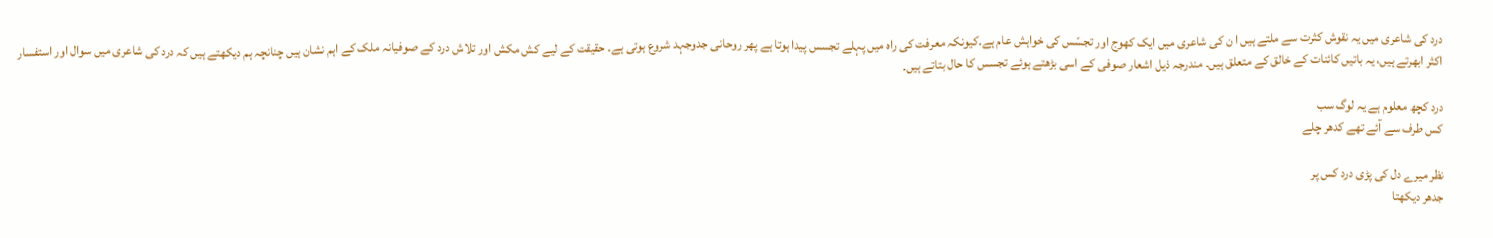درد کی شاعری میں یہ نقوش کثرت سے ملتے ہیں ا ن کی شاعری میں ایک کھوج اور تجسّس کی خواہش عام ہے۔کیونکہ معرفت کی راہ میں پہلے تجسس پیدا ہوتا ہے پھر روحانی جدوجہد شروع ہوتی ہے۔ حقیقت کے لیے کش مکش اور تلاش درد کے صوفیانہ ملک کے اہم نشان ہیں چنانچہ ہم دیکھتے ہیں کہ درد کی شاعری میں سوال اور استفسار اکثر ابھرتے ہیں، یہ باتیں کائنات کے خالق کے متعلق ہیں۔ مندرجہ ذیل اشعار صوفی کے اسی بڑھتے ہوئے تجسس کا حال بتاتے ہیں۔

درد کچھ معلوم ہے یہ لوگ سب
کس طرف سے آئے تھے کدھر چلے

نظر میرے دل کی پڑی درد کس پر
جدھر دیکھتا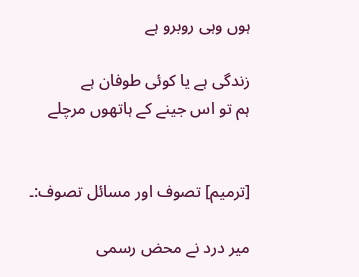ہوں وہی روبرو ہے

زندگی ہے یا کوئی طوفان ہے
ہم تو اس جینے کے ہاتھوں مرچلے


[ترمیم] تصوف اور مسائل تصوف:۔

میر درد نے محض رسمی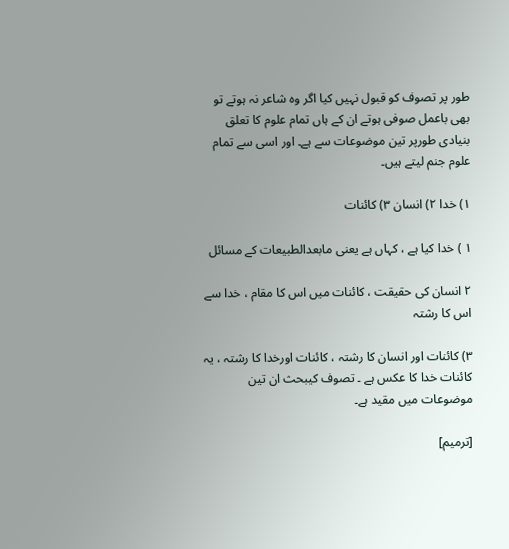طور پر تصوف کو قبول نہیں کیا اگر وہ شاعر نہ ہوتے تو بھی باعمل صوفی ہوتے ان کے ہاں تمام علوم کا تعلق بنیادی طورپر تین موضوعات سے ہے۔ اور اسی سے تمام علوم جنم لیتے ہیں۔

١) خدا ٢) انسان ٣) کائنات

١ ) خدا کیا ہے ، کہاں ہے یعنی مابعدالطبیعات کے مسائل

٢ انسان کی حقیقت ، کائنات میں اس کا مقام ، خدا سے اس کا رشتہ

٣) کائنات اور انسان کا رشتہ ، کائنات اورخدا کا رشتہ ، یہ کائنات خدا کا عکس ہے ۔ تصوف کیبحث ان تین موضوعات میں مقید ہے۔

[ترمیم]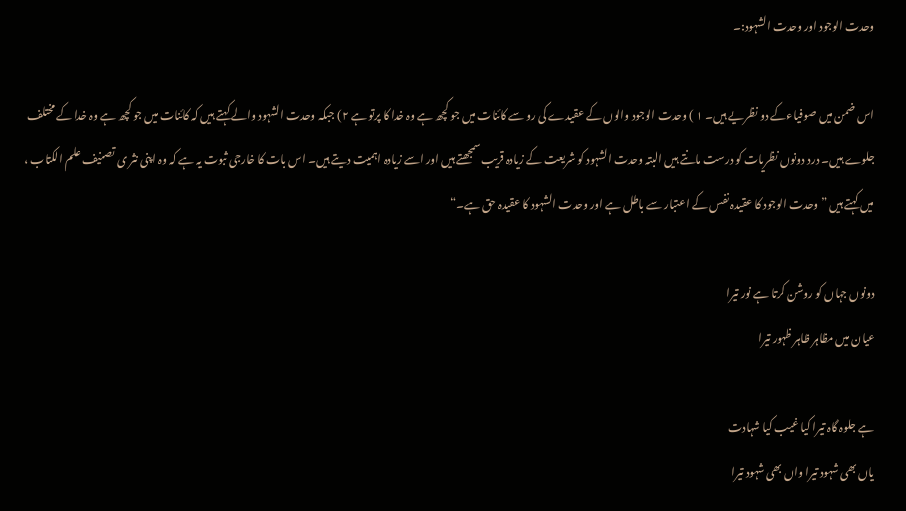وحدت الوجود اور وحدت الشہود:۔

اس ضمن میں صوفیاءکے دو نظریے ہیں۔ ١ ) وحدت الوجود والوں کے عقیدے کی رو سے کائنات میں جو کچھ ہے وہ خدا کا پرتو ہے ٢) جبکہ وحدت الشہود والے کہتے ہیں کہ کائنات میں جو کچھ ہے وہ خدا کے مختلف جلوے ہیں۔ درد دونوں نظریات کو درست مانتے ہیں البتہ وحدت الشہود کو شریعت کے زیادہ قریب سمجھتے ہیں اور اسے زیادہ اہمیت دیتے ہیں۔ اس بات کا خارجی ثبوت یہ ہے کہ وہ اپنی نثر ی تصنیف علم الکتاب ، میں کہتے ہیں ” وحدت الوجود کا عقیدہ نفس کے اعتبار سے باطل ہے اور وحدت الشہود کا عقیدہ حق ہے۔“

دونوں جہاں کو روشن کرتا ہے نور تیرا
عیان میں مظاہر ظاہر ظہور تیرا

ہے جلوہ گاہ تیرا کیا غیب کیا شہادت
یاں بھی شہود تیرا واں بھی شہود تیرا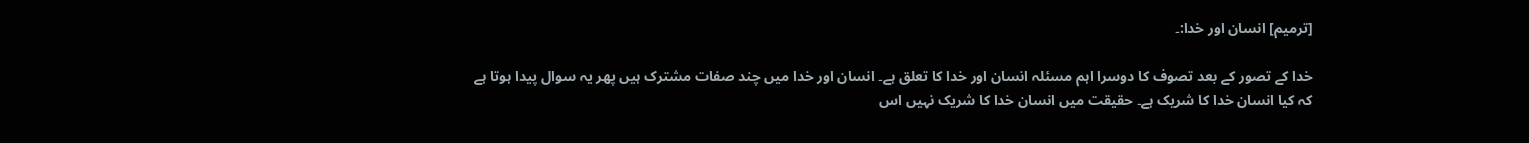[ترمیم] انسان اور خدا:۔

خدا کے تصور کے بعد تصوف کا دوسرا اہم مسئلہ انسان اور خدا کا تعلق ہے۔ انسان اور خدا میں چند صفات مشترک ہیں پھر یہ سوال پیدا ہوتا ہے کہ کیا انسان خدا کا شریک ہے۔ حقیقت میں انسان خدا کا شریک نہیں اس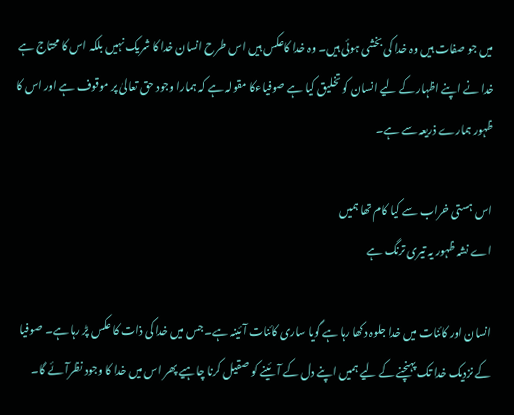میں جو صفات ہیں وہ خدا کی بخشی ہوئی ہیں۔ وہ خدا کاعکس ہیں اس طرح انسان خدا کا شریک نہیں بلکہ اس کا محتاج ہے خدا نے اپنے اظہار کے لیے انسان کو تخلیق کیا ہے صوفیاءکا مقولہ ہے کہ ہمارا وجود حق تعالیٰ پر موقوف ہے اور اس کا ظہور ہمارے ذریعہ سے ہے۔

اس ہستی خراب سے کیا کام تھا ہمیں
اے نشہ ظہور یہ تیری ترنگ ہے

انسان اور کائنات میں خدا جلوہ دکھا رہا ہے گویا ساری کائنات آئینہ ہے۔ جس میں خدا کی ذات کا عکس پڑ رہا ہے۔ صوفیا کے نزدیک خدا تک پہنچنے کے لیے ہمیں اپنے دل کے آئینے کو صقیل کرنا چاہیے پھر اس میں خدا کا وجود نظرآئے گا۔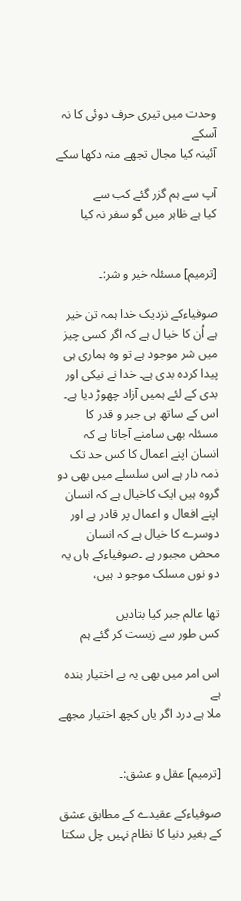وحدت میں تیری حرف دوئی کا نہ آسکے
آئینہ کیا مجال تجھے منہ دکھا سکے

آپ سے ہم گزر گئے کب سے
کیا ہے ظاہر میں گو سفر نہ کیا


[ترمیم] مسئلہ خیر و شر:۔

صوفیاءکے نزدیک خدا ہمہ تن خیر ہے اُن کا خیا ل ہے کہ اگر کسی چیز میں شر موجود ہے تو وہ ہماری ہی پیدا کردہ بدی ہے۔ خدا نے نیکی اور بدی کے لئے ہمیں آزاد چھوڑ دیا ہے۔ اس کے ساتھ ہی جبر و قدر کا مسئلہ بھی سامنے آجاتا ہے کہ انسان اپنے اعمال کا کس حد تک ذمہ دار ہے اس سلسلے میں بھی دو گروہ ہیں ایک کاخیال ہے کہ انسان اپنے افعال و اعمال پر قادر ہے اور دوسرے کا خیال ہے کہ انسان محض مجبور ہے ۔صوفیاءکے ہاں یہ دو نوں مسلک موجو د ہیں،

تھا عالم جبر کیا بتادیں
کس طور سے زیست کر گئے ہم

اس امر میں بھی یہ بے اختیار بندہ ہے
ملا ہے درد اگر یاں کچھ اختیار مجھے


[ترمیم] عقل و عشق:۔

صوفیاءکے عقیدے کے مطابق عشق کے بغیر دنیا کا نظام نہیں چل سکتا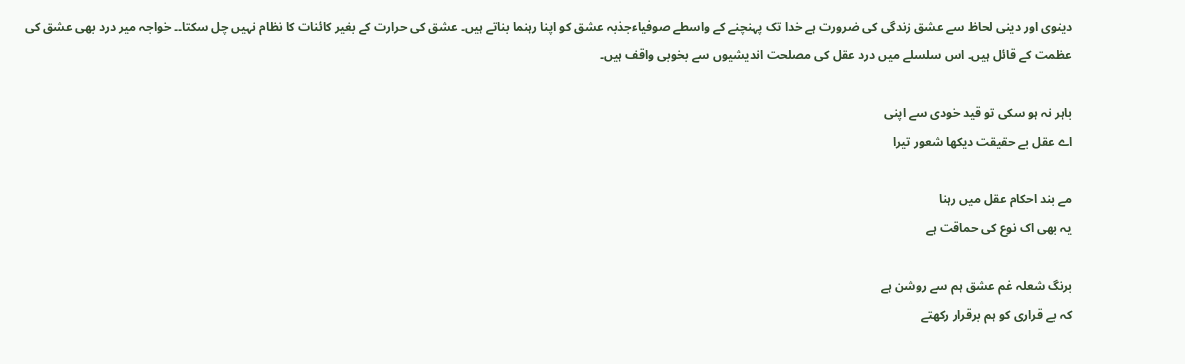دینوی اور دینی لحاظ سے عشق زندگی کی ضرورت ہے خدا تک پہنچنے کے واسطے صوفیاءجذبہ عشق کو اپنا رہنما بناتے ہیں۔ عشق کی حرارت کے بغیر کائنات کا نظام نہیں چل سکتا۔۔ خواجہ میر درد بھی عشق کی عظمت کے قائل ہیں۔ اس سلسلے میں درد عقل کی مصلحت اندیشیوں سے بخوبی واقف ہیں۔

باہر نہ ہو سکی تو قید خودی سے اپنی
اے عقل بے حقیقت دیکھا شعور تیرا

مے بند احکام عقل میں رہنا
یہ بھی اک نوع کی حماقت ہے

برنگ شعلہ غم عشق ہم سے روشن ہے
کہ بے قراری کو ہم برقرار رکھتے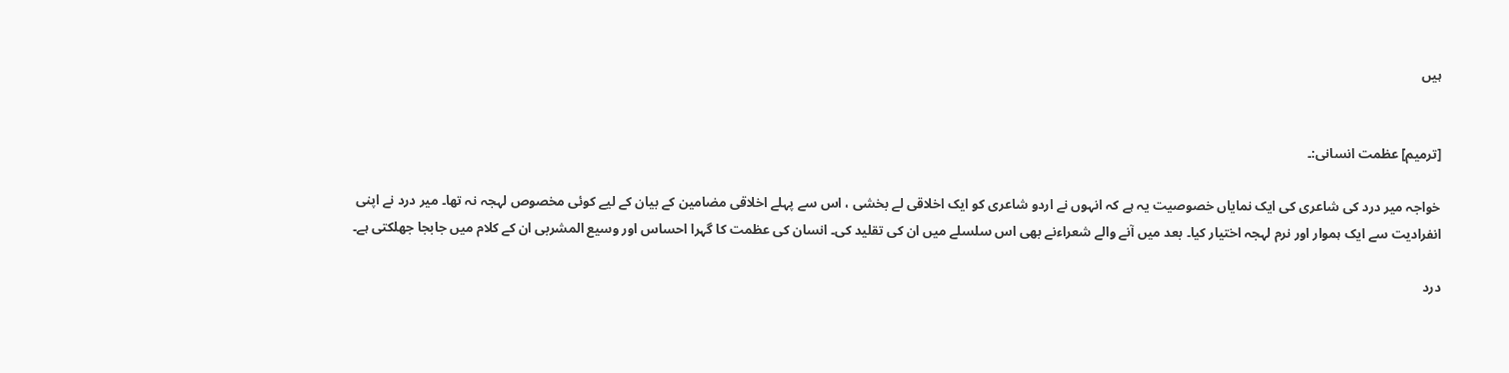ہیں


[ترمیم] عظمت انسانی:۔

خواجہ میر درد کی شاعری کی ایک نمایاں خصوصیت یہ ہے کہ انہوں نے اردو شاعری کو ایک اخلاقی لے بخشی ، اس سے پہلے اخلاقی مضامین کے بیان کے لیے کوئی مخصوص لہجہ نہ تھا۔ میر درد نے اپنی انفرادیت سے ایک ہموار اور نرم لہجہ اختیار کیا۔ بعد میں آنے والے شعراءنے بھی اس سلسلے میں ان کی تقلید کی۔ انسان کی عظمت کا گہرا احساس اور وسیع المشربی ان کے کلام میں جابجا جھلکتی ہے۔

درد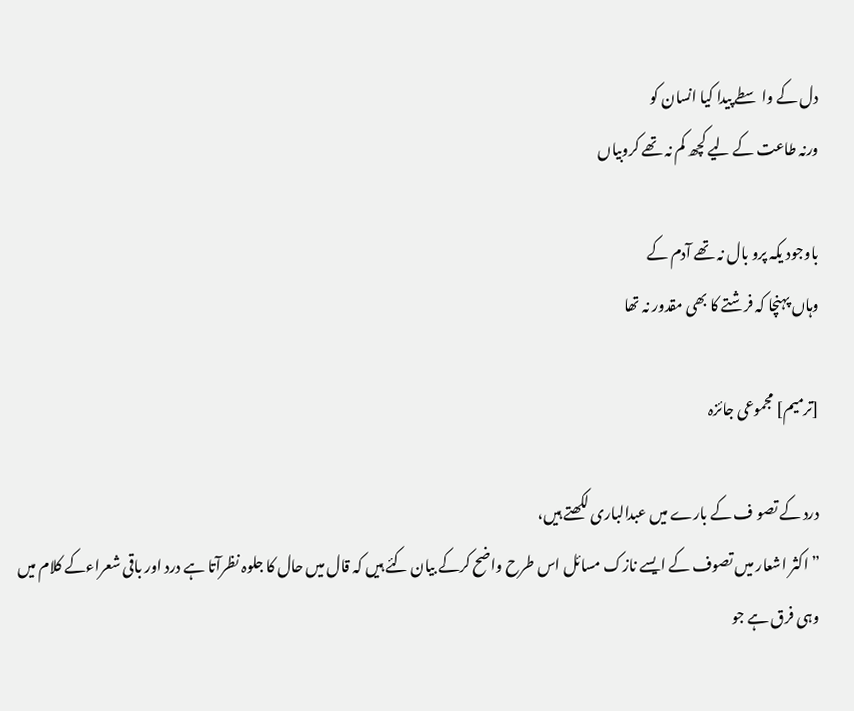دل کے واسطے پیدا کیا انسان کو
ورنہ طاعت کے لیے کچھ کم نہ تھے کروبیاں

باوجود یکہ پرو بال نہ تھے آدم کے
وہاں پہنچا کہ فرشتے کا بھی مقدور نہ تھا

[ترمیم] مجموعی جائزہ

درد کے تصو ف کے بارے میں عبدالباری لکھتے ہیں،
” اکثر اشعار میں تصوف کے ایسے نازک مسائل اس طرح واضح کرکے بیان کئے ہیں کہ قال میں حال کا جلوہ نظرآتا ہے درد اور باقی شعراءکے کلام میں وہی فرق ہے جو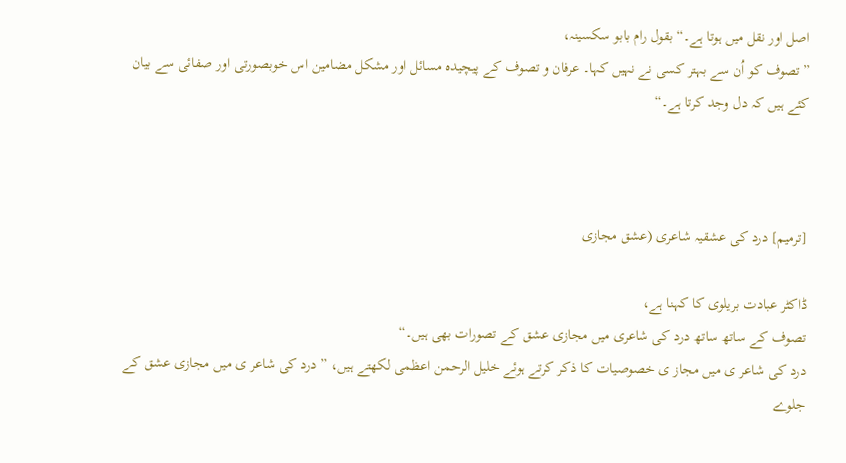اصل اور نقل میں ہوتا ہے۔“ بقول رام بابو سکسینہ،
”تصوف کو اُن سے بہتر کسی نے نہیں کہا۔ عرفان و تصوف کے پیچیدہ مسائل اور مشکل مضامین اس خوبصورتی اور صفائی سے بیان کئے ہیں کہ دل وجد کرتا ہے۔“



[ترمیم] درد کی عشقیہ شاعری (عشق مجازی

ڈاکٹر عبادت بریلوی کا کہنا ہے،
تصوف کے ساتھ ساتھ درد کی شاعری میں مجازی عشق کے تصورات بھی ہیں۔“
درد کی شاعر ی میں مجاز ی خصوصیات کا ذکر کرتے ہوئے خلیل الرحمن اعظمی لکھتے ہیں، ” درد کی شاعر ی میں مجازی عشق کے جلوے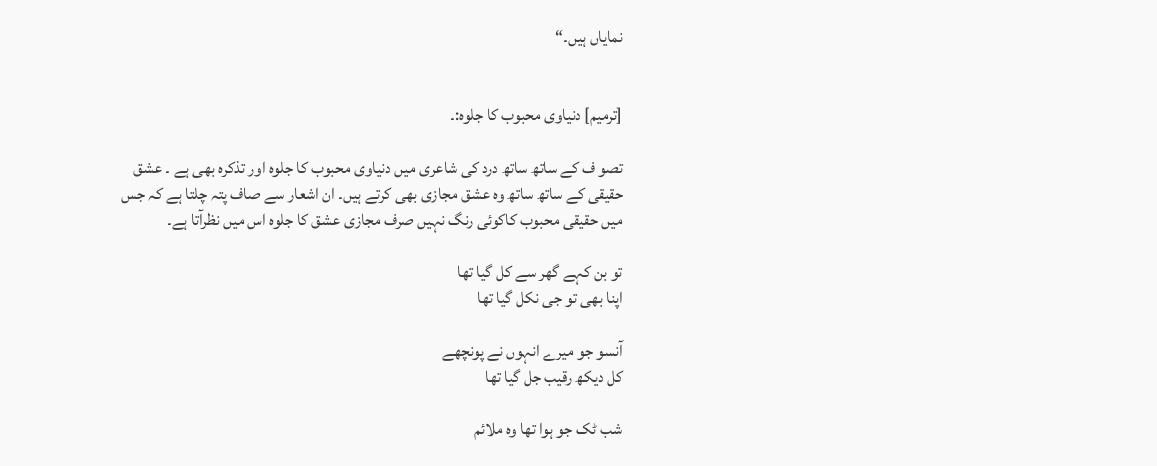نمایاں ہیں۔“


[ترمیم] دنیاوی محبوب کا جلوہ:۔

تصو ف کے ساتھ ساتھ درد کی شاعری میں دنیاوی محبوب کا جلوہ اور تذکرہ بھی ہے ۔ عشق حقیقی کے ساتھ ساتھ وہ عشق مجازی بھی کرتے ہیں۔ ان اشعار سے صاف پتہ چلتا ہے کہ جس میں حقیقی محبوب کاکوئی رنگ نہیں صرف مجازی عشق کا جلوہ اس میں نظرآتا ہے۔

تو بن کہے گھر سے کل گیا تھا
اپنا بھی تو جی نکل گیا تھا

آنسو جو میرے انہوں نے پونچھے
کل دیکھ رقیب جل گیا تھا

شب ٹک جو ہوا تھا وہ ملائم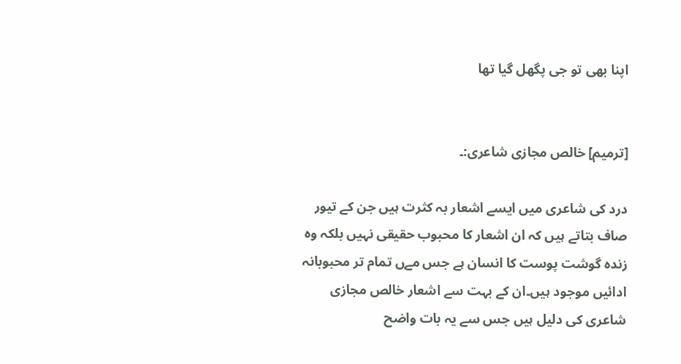اپنا بھی تو جی پگھل گیا تھا


[ترمیم] خالص مجازی شاعری:۔

درد کی شاعری میں ایسے اشعار بہ کثرت ہیں جن کے تیور صاف بتاتے ہیں کہ ان اشعار کا محبوب حقیقی نہیں بلکہ وہ زندہ گوشت پوست کا انسان ہے جس مےں تمام تر محبوبانہ ادائیں موجود ہیں۔ان کے بہت سے اشعار خالص مجازی شاعری کی دلیل ہیں جس سے یہ بات واضح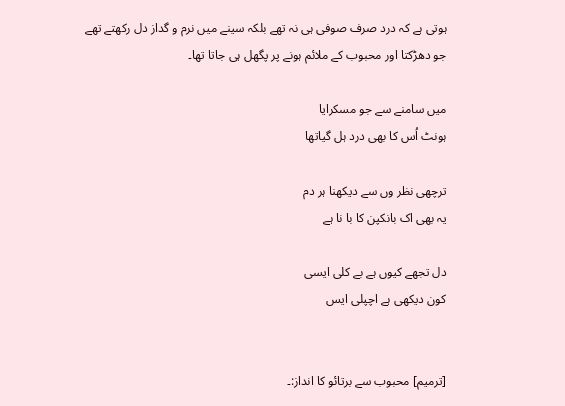ہوتی ہے کہ درد صرف صوفی ہی نہ تھے بلکہ سینے میں نرم و گداز دل رکھتے تھے جو دھڑکتا اور محبوب کے ملائم ہونے پر پگھل ہی جاتا تھا۔

میں سامنے سے جو مسکرایا
ہونٹ اُس کا بھی درد ہل گیاتھا

ترچھی نظر وں سے دیکھنا ہر دم
یہ بھی اک بانکپن کا با نا ہے

دل تجھے کیوں ہے بے کلی ایسی
کون دیکھی ہے اچپلی ایس


[ترمیم] محبوب سے برتائو کا انداز:۔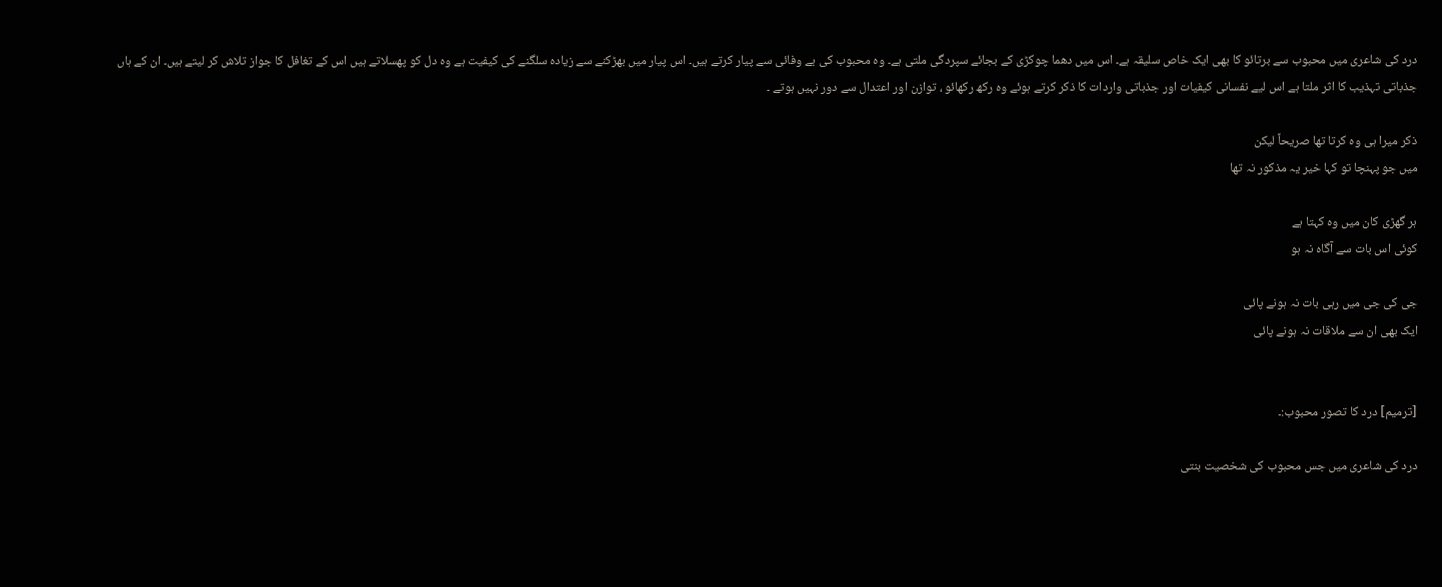درد کی شاعری میں محبوب سے برتائو کا بھی ایک خاص سلیقہ ہے۔ اس میں دھما چوکڑی کے بجائے سپردگی ملتی ہے۔ وہ محبوب کی بے وفائی سے پیار کرتے ہیں۔ اس پیار میں بھڑکنے سے زیادہ سلگنے کی کیفیت ہے وہ دل کو پھسلاتے ہیں اس کے تغافل کا جواز تلاش کر لیتے ہیں۔ ان کے ہاں جذباتی تہذیب کا اثر ملتا ہے اس لیے نفسانی کیفیات اور جذباتی واردات کا ذکر کرتے ہوئے وہ رکھ رکھائو ، توازن اور اعتدال سے دور نہیں ہوتے ۔

ذکر میرا ہی وہ کرتا تھا صریحاً لیکن
میں جو پہنچا تو کہا خیر یہ مذکور نہ تھا

ہر گھڑی کان میں وہ کہتا ہے
کوئی اس بات سے آگاہ نہ ہو

جی کی جی میں رہی بات نہ ہونے پائی
ایک بھی ان سے ملاقات نہ ہونے پائی


[ترمیم] درد کا تصور محبوب:۔

درد کی شاعری میں جس محبوب کی شخصیت بنتی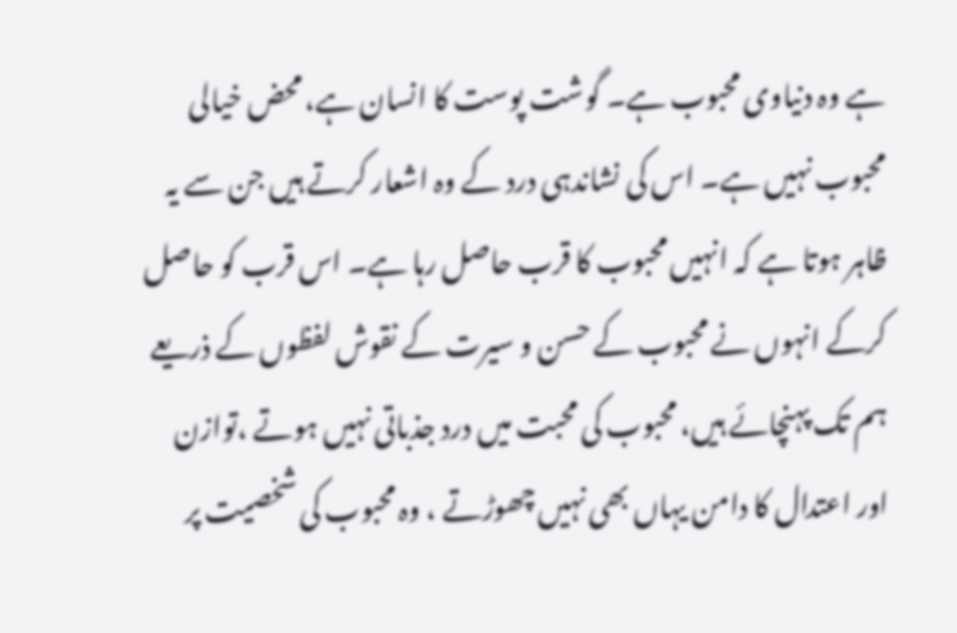ہے وہ دنیاوی محبوب ہے۔ گوشت پوست کا انسان ہے، محض خیالی محبوب نہیں ہے۔ اس کی نشاندہی درد کے وہ اشعار کرتے ہیں جن سے یہ ظاہر ہوتا ہے کہ انہیں محبوب کا قرب حاصل رہا ہے۔ اس قرب کو حاصل کرکے انہوں نے محبوب کے حسن و سیرت کے نقوش لفظوں کے ذریعے ہم تک پہنچائے ہیں، محبوب کی محبت میں درد جذباتی نہیں ہوتے ،توازن اور اعتدال کا دامن یہاں بھی نہیں چھوڑتے ، وہ محبوب کی شخصیت پر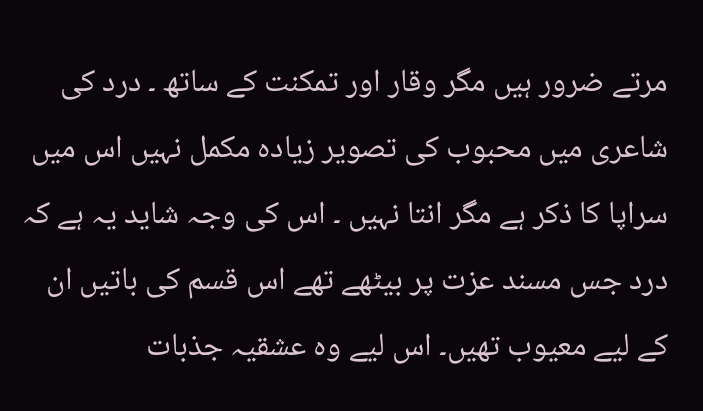مرتے ضرور ہیں مگر وقار اور تمکنت کے ساتھ ۔ درد کی شاعری میں محبوب کی تصویر زیادہ مکمل نہیں اس میں سراپا کا ذکر ہے مگر انتا نہیں ۔ اس کی وجہ شاید یہ ہے کہ درد جس مسند عزت پر بیٹھے تھے اس قسم کی باتیں ان کے لیے معیوب تھیں۔ اس لیے وہ عشقیہ جذبات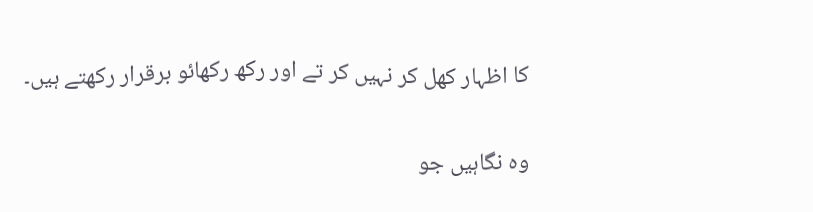کا اظہار کھل کر نہیں کر تے اور رکھ رکھائو برقرار رکھتے ہیں۔

وہ نگاہیں جو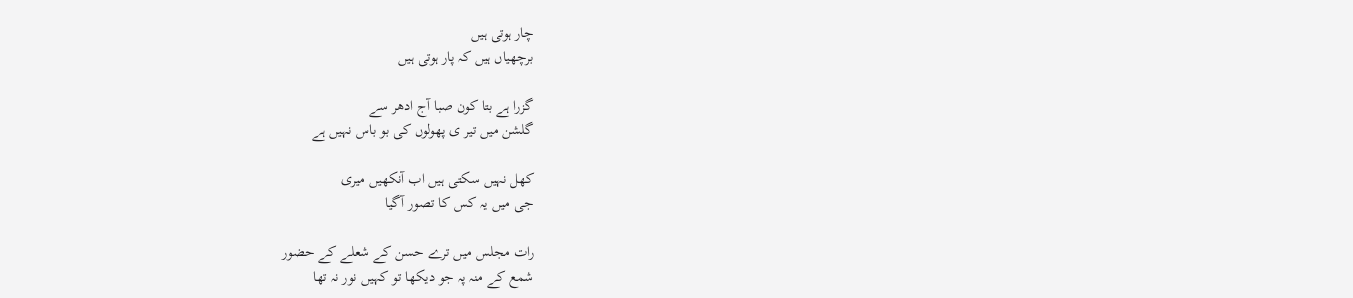چار ہوتی ہیں
برچھیاں ہیں کہ پار ہوتی ہیں

گزرا ہے بتا کون صبا آج ادھر سے
گلشن میں تیر ی پھولوں کی بو باس نہیں ہے

کھل نہیں سکتی ہیں اب آنکھیں میری
جی میں یہ کس کا تصور آگیا

رات مجلس میں ترے حسن کے شعلے کے حضور
شمع کے منہ پہ جو دیکھا تو کہیں نور نہ تھا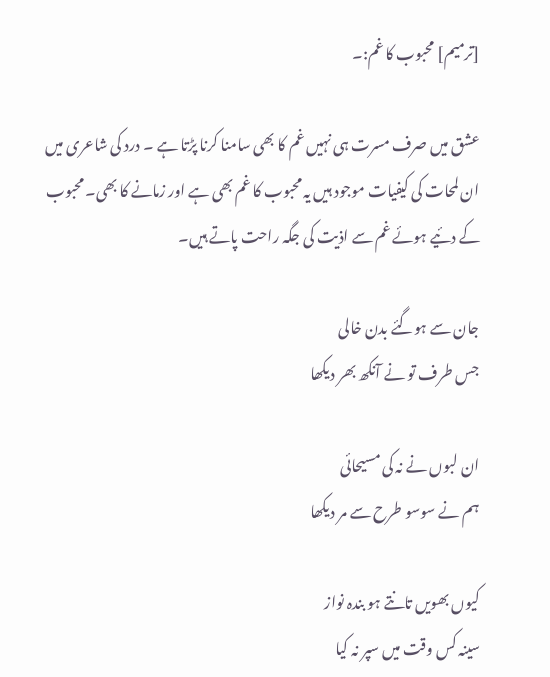[ترمیم] محبوب کا غم:۔

عشق میں صرف مسرت ہی نہیں غم کا بھی سامنا کرنا پڑتا ہے ۔ درد کی شاعری میں ان لمحات کی کیفیات موجود ہیں یہ محبوب کا غم بھی ہے اور زمانے کا بھی۔ محبوب کے دئیے ہوئے غم سے اذیت کی جگہ راحت پاتے ہیں۔

جان سے ہوگئے بدن خالی
جس طرف تو نے آنکھ بھر دیکھا

ان لبوں نے نہ کی مسیحائی
ہم نے سوسو طرح سے مر دیکھا

کیوں بھویں تانتے ہو بندہ نواز
سینہ کس وقت میں سپر نہ کیا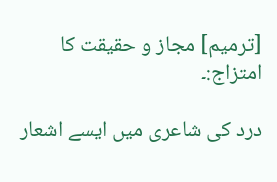[ترمیم] مجاز و حقیقت کا امتزاج:۔

درد کی شاعری میں ایسے اشعار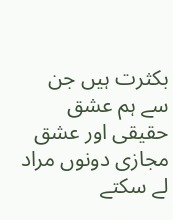بکثرت ہیں جن سے ہم عشق حقیقی اور عشق مجازی دونوں مراد لے سکتے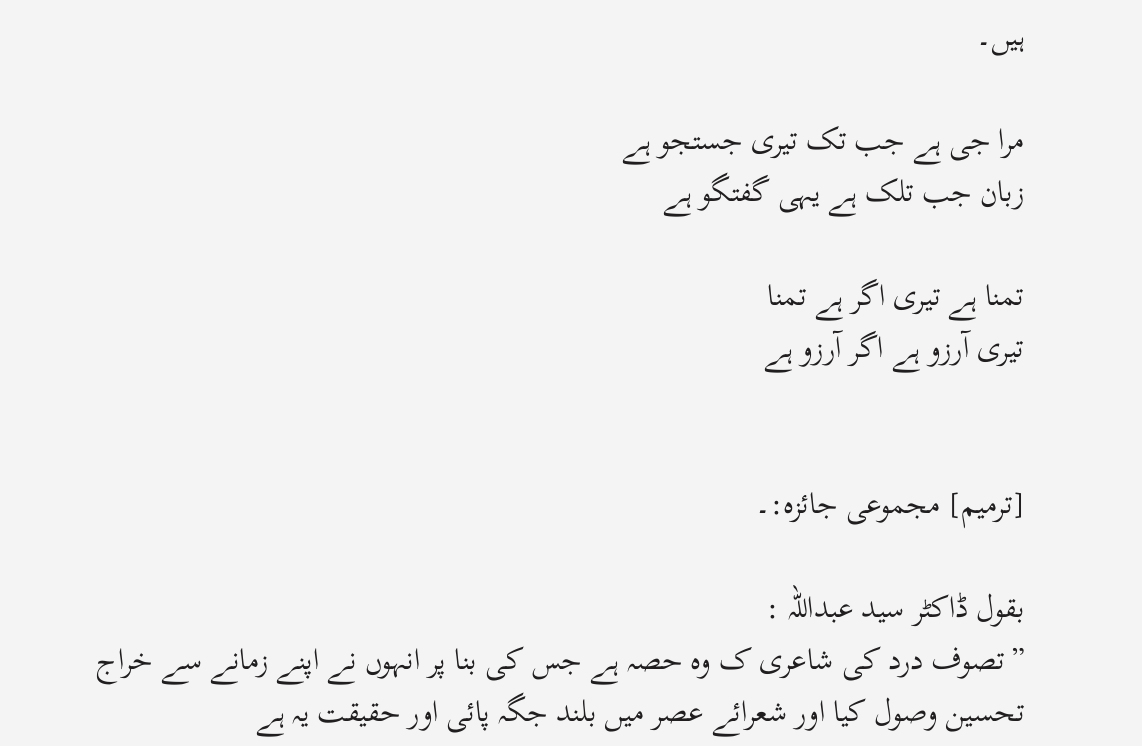ہیں۔

مرا جی ہے جب تک تیری جستجو ہے
زبان جب تلک ہے یہی گفتگو ہے

تمنا ہے تیری اگر ہے تمنا
تیری آرزو ہے اگر آرزو ہے


[ترمیم] مجموعی جائزہ:۔

بقول ڈاکٹر سید عبداللہ :
”تصوف درد کی شاعری ک وہ حصہ ہے جس کی بنا پر انہوں نے اپنے زمانے سے خراج تحسین وصول کیا اور شعرائے عصر میں بلند جگہ پائی اور حقیقت یہ ہے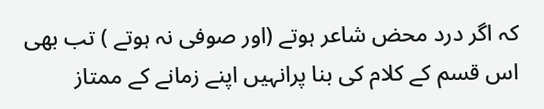کہ اگر درد محض شاعر ہوتے (اور صوفی نہ ہوتے ) تب بھی اس قسم کے کلام کی بنا پرانہیں اپنے زمانے کے ممتاز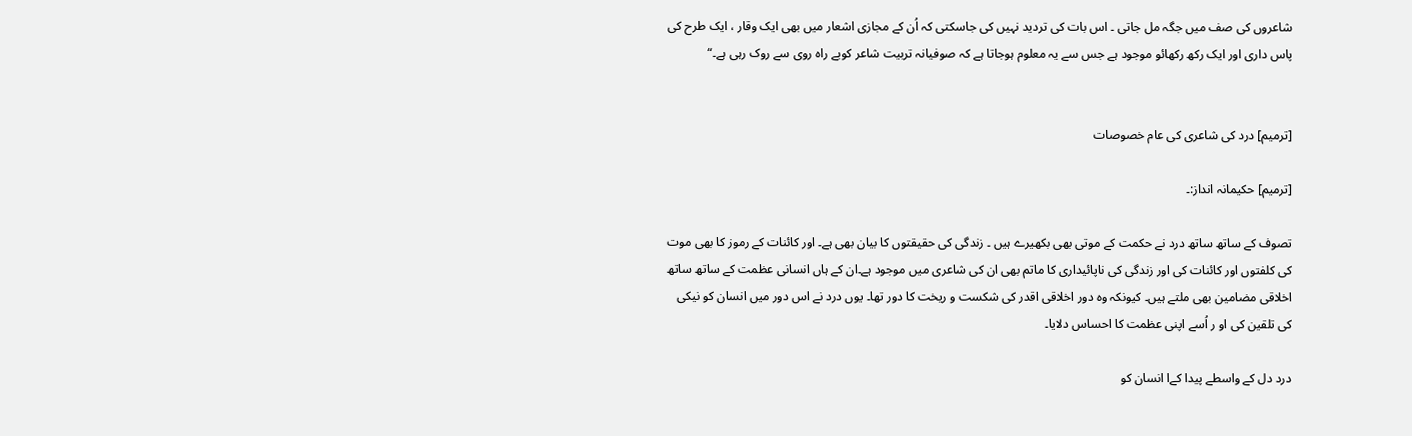شاعروں کی صف میں جگہ مل جاتی ۔ اس بات کی تردید نہیں کی جاسکتی کہ اُن کے مجازی اشعار میں بھی ایک وقار ، ایک طرح کی پاس داری اور ایک رکھ رکھائو موجود ہے جس سے یہ معلوم ہوجاتا ہے کہ صوفیانہ تربیت شاعر کوبے راہ روی سے روک رہی ہے۔“


[ترمیم] درد کی شاعری کی عام خصوصات

[ترمیم] حکیمانہ انداز:۔

تصوف کے ساتھ ساتھ درد نے حکمت کے موتی بھی بکھیرے ہیں ۔ زندگی کی حقیقتوں کا بیان بھی ہے۔ اور کائنات کے رموز کا بھی موت کی کلفتوں اور کائنات کی اور زندگی کی ناپائیداری کا ماتم بھی ان کی شاعری میں موجود ہے۔ان کے ہاں انسانی عظمت کے ساتھ ساتھ اخلاقی مضامین بھی ملتے ہیں۔ کیونکہ وہ دور اخلاقی اقدر کی شکست و ریخت کا دور تھا۔ یوں درد نے اس دور میں انسان کو نیکی کی تلقین کی او ر اُسے اپنی عظمت کا احساس دلایا۔

درد دل کے واسطے پیدا کےا انسان کو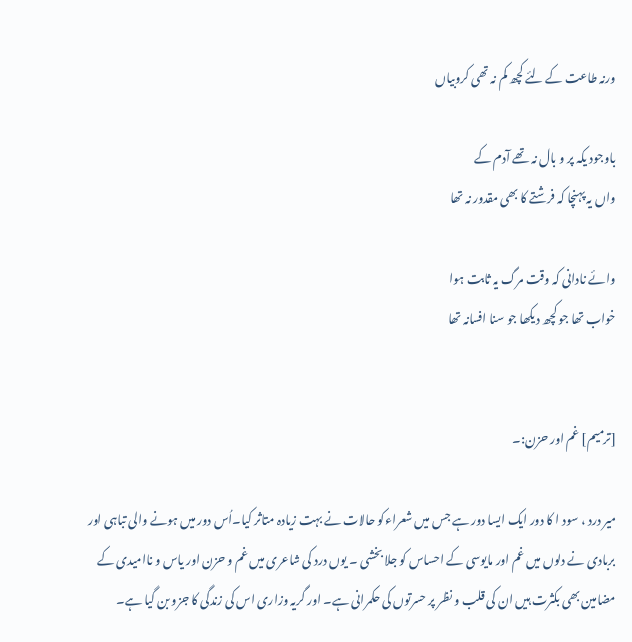ورنہ طاعت کے لئے کچھ کم نہ تھی کروبیاں

باوجود یکہ پر و بال نہ تھے آدم کے
واں یہ پہنچا کہ فرشتے کا بھی مقدور نہ تھا

وائے نادانی کہ وقت مرگ یہ ثابت ہوا
خواب تھا جو کچھ دیکھا جو سنا افسانہ تھا


[ترمیم] غم اور حزن:۔

میر درد ، سود ا کا دور ایک ایسا دور ہے جس میں شعراءکو حالات نے بہت زیادہ متاثر کیا۔اُس دور میں ہونے والی تباہی اور بربادی نے دلوں میں غم اور مایوسی کے احساس کو جلا بخشی ۔ یوں درد کی شاعری میں غم و حزن اور یاس و ناامیدی کے مضامین بھی بکثرت ہیں ان کی قلب و نظر پر حسرتوں کی حکمرانی ہے۔ اور گریہ وزاری اس کی زندگی کا جزو بن گیا ہے۔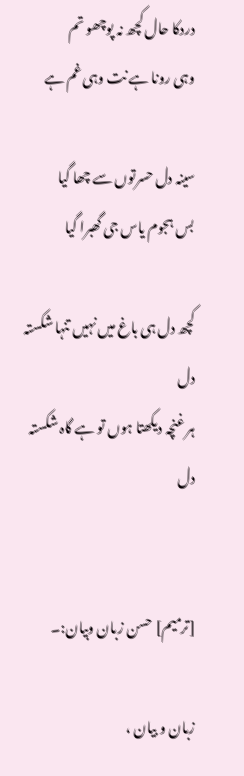دردکا حال کچھ نہ پوچھو تم
وہی رونا ہے نت وہی غم ہے

سینہ دل حسرتوں سے چھا گیا
بس ہجوم یاس جی گھبرا گیا

کچھ دل ہی باغ میں نہیں تنہا شکستہ دل
ہر غنچہ دیکھتا ہوں تو ہے گاہ شکستہ دل


[ترمیم] حسن زبان وبیان:۔

زبان و بیان ،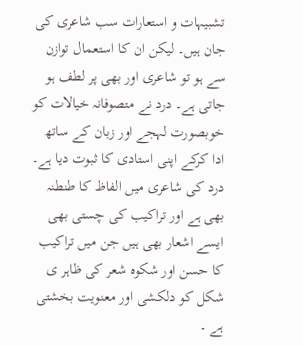تشبیہات و استعارات سب شاعری کی جان ہیں۔ لیکن ان کا استعمال توازن سے ہو تو شاعری اور بھی پر لطف ہو جاتی ہے۔ درد نے متصوفانہ خیالات کو خوبصورت لہجے اور زبان کے ساتھ ادا کرکے اپنی استادی کا ثبوت دیا ہے۔ درد کی شاعری میں الفاظ کا طنطنہ بھی ہے اور تراکیب کی چستی بھی ایسے اشعار بھی ہیں جن میں تراکیب کا حسن اور شکوہ شعر کی ظاہر ی شکل کو دلکشی اور معنویت بخشتی ہے ۔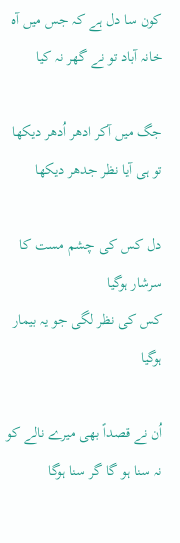کون سا دل ہے کہ جس میں آہ
خانہ آباد تو نے گھر نہ کیا

جگ میں آکر ادھر اُدھر دیکھا
تو ہی آیا نظر جدھر دیکھا

دل کس کی چشم مست کا سرشار ہوگیا
کس کی نظر لگی جو یہ بیمار ہوگیا

اُن نے قصداً بھی میرے نالے کو
نہ سنا ہو گا گر سنا ہوگا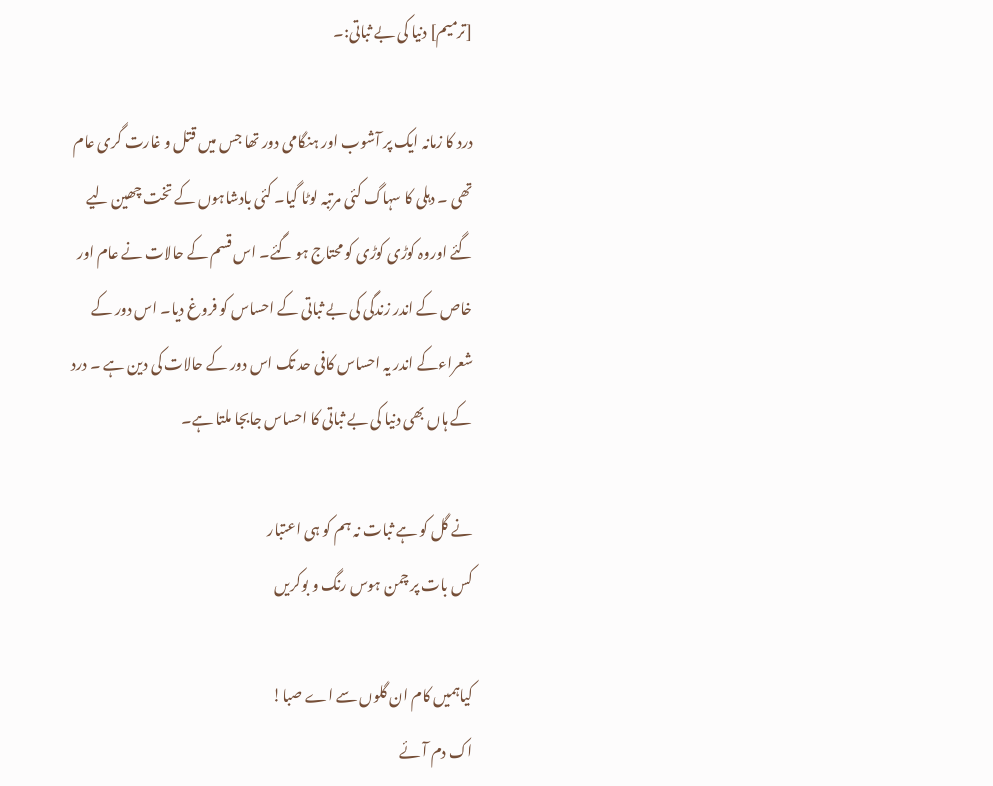[ترمیم] دنیا کی بے ثباتی:۔

درد کا زمانہ ایک پر آشوب اور ہنگامی دور تھا جس میں قتل و غارت گری عام تھی ۔ دہلی کا سہاگ کئی مرتبہ لوٹا گیا۔ کئی بادشاہوں کے تخت چھین لیے گئے اوروہ کوڑی کوڑی کو محتاج ہو گئے۔ اس قسم کے حالات نے عام اور خاص کے اندر زندگی کی بے ثباتی کے احساس کو فروغ دیا۔ اس دور کے شعراءکے اندر یہ احساس کافی حد تک اس دور کے حالات کی دین ہے ۔ درد کے ہاں بھی دنیا کی بے ثباتی کا احساس جابجا ملتا ہے۔

نے گل کو ہے ثبات نہ ہم کو ہی اعتبار
کس بات پر چمن ہوس رنگ و بوکریں

کیاہمیں کام ان گلوں سے اے صبا!
اک دم آئے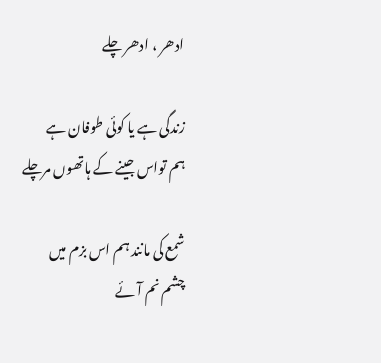ادھر ، ادھر چلے

زندگی ہے یا کوئی طوفان ہے
ہم تواس جینے کے ہاتھوں مرچلے

شمع کی مانند ہم اس بزم میں
چشم نم آئے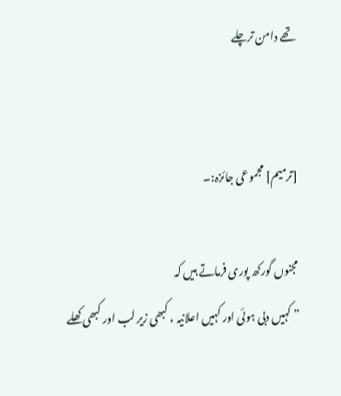تھے دامن ترچلے


[ترمیم] مجموعی جائزہ:۔

مجنوں گورکھ پوری فرماتے ہیں کہ
” کہیں دبی ہوئی اور کہیں اعلانیہ ، کبھی زیر لب اور کبھی کھلے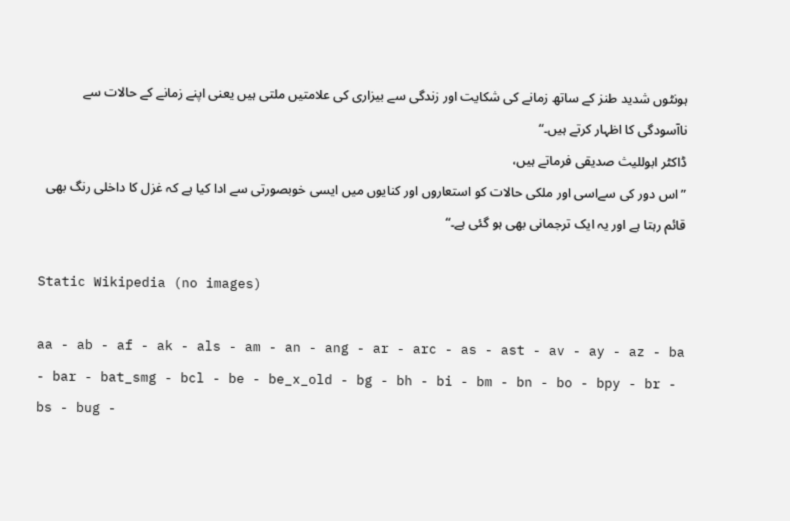ہونٹوں شدید طنز کے ساتھ زمانے کی شکایت اور زندگی سے بیزاری کی علامتیں ملتی ہیں یعنی اپنے زمانے کے حالات سے ناآسودگی کا اظہار کرتے ہیں۔“
ڈاکٹر ابوللیث صدیقی فرماتے ہیں،
”اس دور کی سےاسی اور ملکی حالات کو استعاروں اور کنایوں میں ایسی خوبصورتی سے ادا کیا ہے کہ غزل کا داخلی رنگ بھی قائم رہتا ہے اور یہ ایک ترجمانی بھی ہو گئی ہے۔“

Static Wikipedia (no images)

aa - ab - af - ak - als - am - an - ang - ar - arc - as - ast - av - ay - az - ba - bar - bat_smg - bcl - be - be_x_old - bg - bh - bi - bm - bn - bo - bpy - br - bs - bug -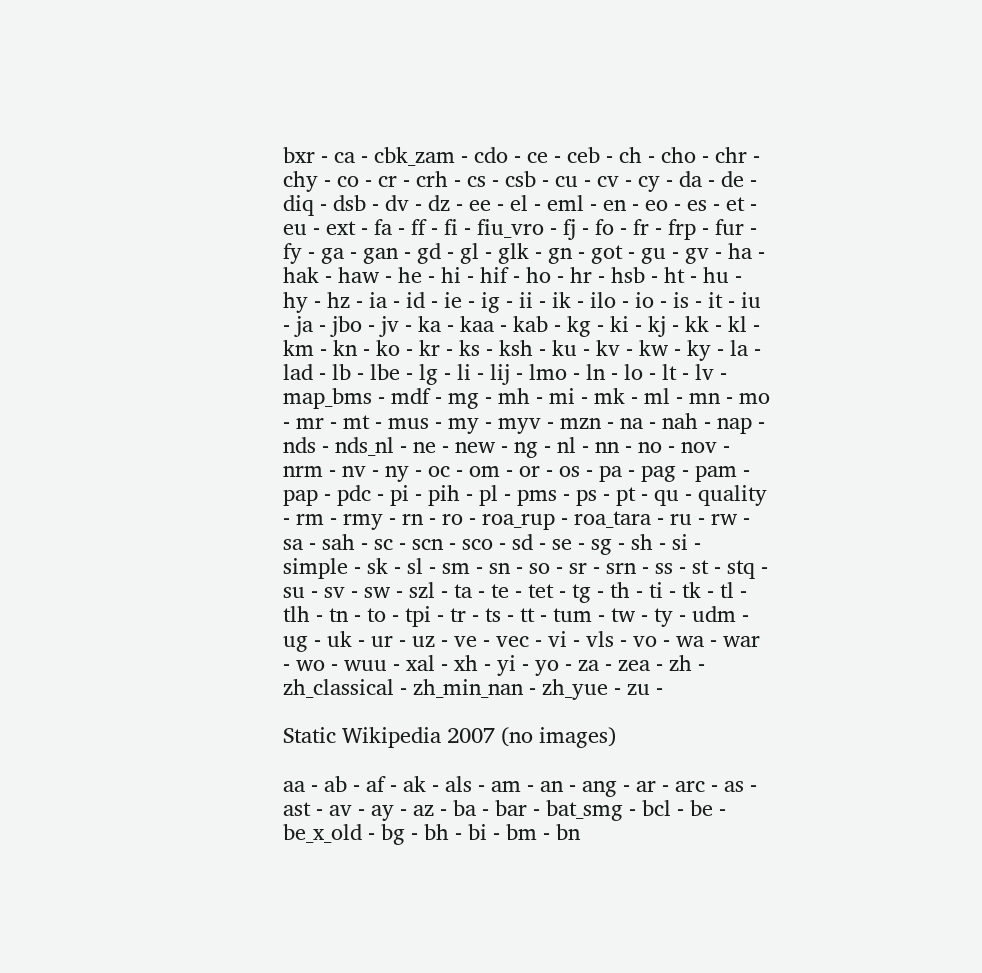bxr - ca - cbk_zam - cdo - ce - ceb - ch - cho - chr - chy - co - cr - crh - cs - csb - cu - cv - cy - da - de - diq - dsb - dv - dz - ee - el - eml - en - eo - es - et - eu - ext - fa - ff - fi - fiu_vro - fj - fo - fr - frp - fur - fy - ga - gan - gd - gl - glk - gn - got - gu - gv - ha - hak - haw - he - hi - hif - ho - hr - hsb - ht - hu - hy - hz - ia - id - ie - ig - ii - ik - ilo - io - is - it - iu - ja - jbo - jv - ka - kaa - kab - kg - ki - kj - kk - kl - km - kn - ko - kr - ks - ksh - ku - kv - kw - ky - la - lad - lb - lbe - lg - li - lij - lmo - ln - lo - lt - lv - map_bms - mdf - mg - mh - mi - mk - ml - mn - mo - mr - mt - mus - my - myv - mzn - na - nah - nap - nds - nds_nl - ne - new - ng - nl - nn - no - nov - nrm - nv - ny - oc - om - or - os - pa - pag - pam - pap - pdc - pi - pih - pl - pms - ps - pt - qu - quality - rm - rmy - rn - ro - roa_rup - roa_tara - ru - rw - sa - sah - sc - scn - sco - sd - se - sg - sh - si - simple - sk - sl - sm - sn - so - sr - srn - ss - st - stq - su - sv - sw - szl - ta - te - tet - tg - th - ti - tk - tl - tlh - tn - to - tpi - tr - ts - tt - tum - tw - ty - udm - ug - uk - ur - uz - ve - vec - vi - vls - vo - wa - war - wo - wuu - xal - xh - yi - yo - za - zea - zh - zh_classical - zh_min_nan - zh_yue - zu -

Static Wikipedia 2007 (no images)

aa - ab - af - ak - als - am - an - ang - ar - arc - as - ast - av - ay - az - ba - bar - bat_smg - bcl - be - be_x_old - bg - bh - bi - bm - bn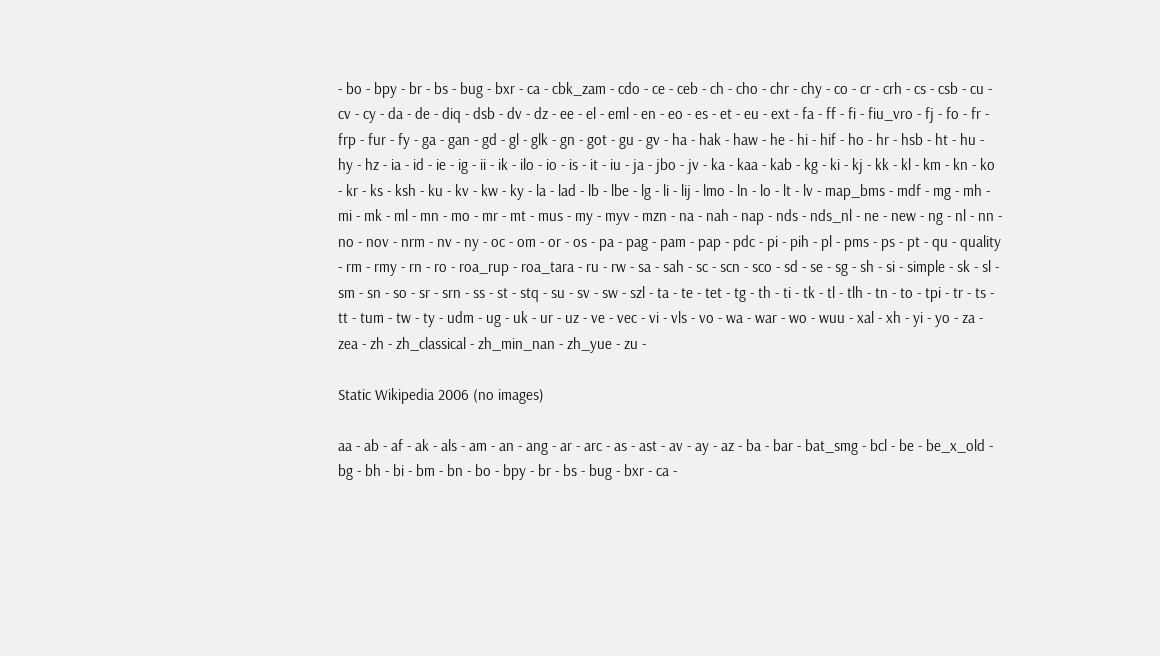- bo - bpy - br - bs - bug - bxr - ca - cbk_zam - cdo - ce - ceb - ch - cho - chr - chy - co - cr - crh - cs - csb - cu - cv - cy - da - de - diq - dsb - dv - dz - ee - el - eml - en - eo - es - et - eu - ext - fa - ff - fi - fiu_vro - fj - fo - fr - frp - fur - fy - ga - gan - gd - gl - glk - gn - got - gu - gv - ha - hak - haw - he - hi - hif - ho - hr - hsb - ht - hu - hy - hz - ia - id - ie - ig - ii - ik - ilo - io - is - it - iu - ja - jbo - jv - ka - kaa - kab - kg - ki - kj - kk - kl - km - kn - ko - kr - ks - ksh - ku - kv - kw - ky - la - lad - lb - lbe - lg - li - lij - lmo - ln - lo - lt - lv - map_bms - mdf - mg - mh - mi - mk - ml - mn - mo - mr - mt - mus - my - myv - mzn - na - nah - nap - nds - nds_nl - ne - new - ng - nl - nn - no - nov - nrm - nv - ny - oc - om - or - os - pa - pag - pam - pap - pdc - pi - pih - pl - pms - ps - pt - qu - quality - rm - rmy - rn - ro - roa_rup - roa_tara - ru - rw - sa - sah - sc - scn - sco - sd - se - sg - sh - si - simple - sk - sl - sm - sn - so - sr - srn - ss - st - stq - su - sv - sw - szl - ta - te - tet - tg - th - ti - tk - tl - tlh - tn - to - tpi - tr - ts - tt - tum - tw - ty - udm - ug - uk - ur - uz - ve - vec - vi - vls - vo - wa - war - wo - wuu - xal - xh - yi - yo - za - zea - zh - zh_classical - zh_min_nan - zh_yue - zu -

Static Wikipedia 2006 (no images)

aa - ab - af - ak - als - am - an - ang - ar - arc - as - ast - av - ay - az - ba - bar - bat_smg - bcl - be - be_x_old - bg - bh - bi - bm - bn - bo - bpy - br - bs - bug - bxr - ca -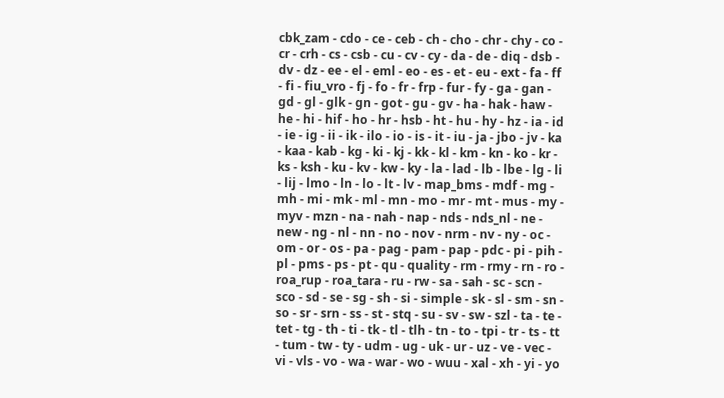cbk_zam - cdo - ce - ceb - ch - cho - chr - chy - co - cr - crh - cs - csb - cu - cv - cy - da - de - diq - dsb - dv - dz - ee - el - eml - eo - es - et - eu - ext - fa - ff - fi - fiu_vro - fj - fo - fr - frp - fur - fy - ga - gan - gd - gl - glk - gn - got - gu - gv - ha - hak - haw - he - hi - hif - ho - hr - hsb - ht - hu - hy - hz - ia - id - ie - ig - ii - ik - ilo - io - is - it - iu - ja - jbo - jv - ka - kaa - kab - kg - ki - kj - kk - kl - km - kn - ko - kr - ks - ksh - ku - kv - kw - ky - la - lad - lb - lbe - lg - li - lij - lmo - ln - lo - lt - lv - map_bms - mdf - mg - mh - mi - mk - ml - mn - mo - mr - mt - mus - my - myv - mzn - na - nah - nap - nds - nds_nl - ne - new - ng - nl - nn - no - nov - nrm - nv - ny - oc - om - or - os - pa - pag - pam - pap - pdc - pi - pih - pl - pms - ps - pt - qu - quality - rm - rmy - rn - ro - roa_rup - roa_tara - ru - rw - sa - sah - sc - scn - sco - sd - se - sg - sh - si - simple - sk - sl - sm - sn - so - sr - srn - ss - st - stq - su - sv - sw - szl - ta - te - tet - tg - th - ti - tk - tl - tlh - tn - to - tpi - tr - ts - tt - tum - tw - ty - udm - ug - uk - ur - uz - ve - vec - vi - vls - vo - wa - war - wo - wuu - xal - xh - yi - yo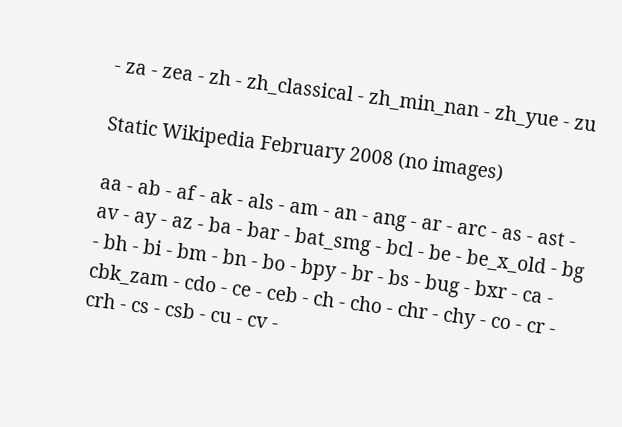- za - zea - zh - zh_classical - zh_min_nan - zh_yue - zu

Static Wikipedia February 2008 (no images)

aa - ab - af - ak - als - am - an - ang - ar - arc - as - ast - av - ay - az - ba - bar - bat_smg - bcl - be - be_x_old - bg - bh - bi - bm - bn - bo - bpy - br - bs - bug - bxr - ca - cbk_zam - cdo - ce - ceb - ch - cho - chr - chy - co - cr - crh - cs - csb - cu - cv -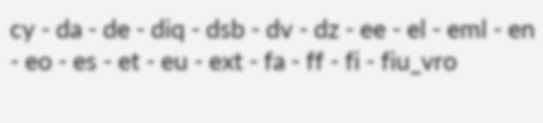cy - da - de - diq - dsb - dv - dz - ee - el - eml - en - eo - es - et - eu - ext - fa - ff - fi - fiu_vro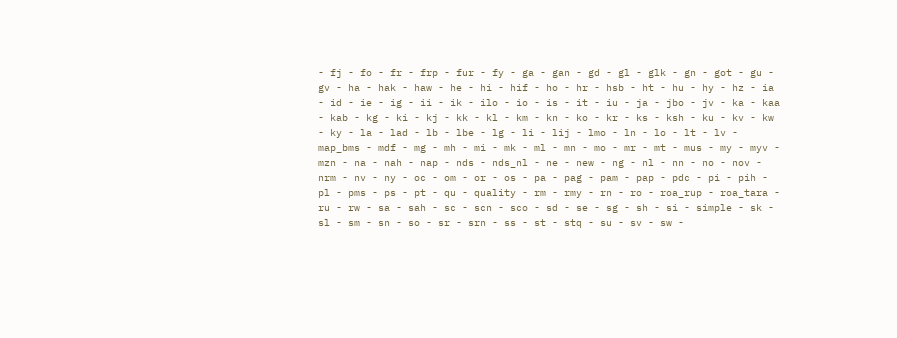- fj - fo - fr - frp - fur - fy - ga - gan - gd - gl - glk - gn - got - gu - gv - ha - hak - haw - he - hi - hif - ho - hr - hsb - ht - hu - hy - hz - ia - id - ie - ig - ii - ik - ilo - io - is - it - iu - ja - jbo - jv - ka - kaa - kab - kg - ki - kj - kk - kl - km - kn - ko - kr - ks - ksh - ku - kv - kw - ky - la - lad - lb - lbe - lg - li - lij - lmo - ln - lo - lt - lv - map_bms - mdf - mg - mh - mi - mk - ml - mn - mo - mr - mt - mus - my - myv - mzn - na - nah - nap - nds - nds_nl - ne - new - ng - nl - nn - no - nov - nrm - nv - ny - oc - om - or - os - pa - pag - pam - pap - pdc - pi - pih - pl - pms - ps - pt - qu - quality - rm - rmy - rn - ro - roa_rup - roa_tara - ru - rw - sa - sah - sc - scn - sco - sd - se - sg - sh - si - simple - sk - sl - sm - sn - so - sr - srn - ss - st - stq - su - sv - sw -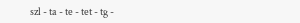szl - ta - te - tet - tg -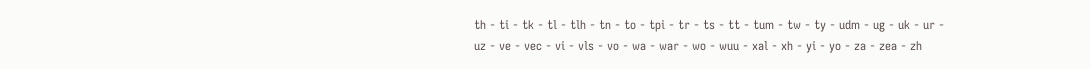th - ti - tk - tl - tlh - tn - to - tpi - tr - ts - tt - tum - tw - ty - udm - ug - uk - ur - uz - ve - vec - vi - vls - vo - wa - war - wo - wuu - xal - xh - yi - yo - za - zea - zh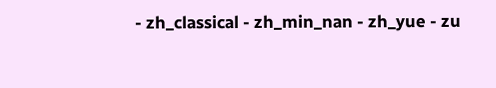- zh_classical - zh_min_nan - zh_yue - zu